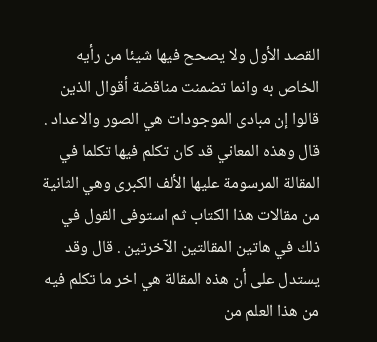القصد الأول ولا يصحح فيها شيئا من رأيه الخاص به وانما تضمنت مناقضة أقوال الذين قالوا إن مبادى الموجودات هي الصور والاعداد .
قال وهذه المعاني قد كان تكلم فيها تكلما في المقالة المرسومة عليها الألف الكبرى وهي الثانية من مقالات هذا الكتاب ثم استوفى القول في ذلك في هاتين المقالتين الآخرتين . قال وقد يستدل على أن هذه المقالة هي اخر ما تكلم فيه من هذا العلم من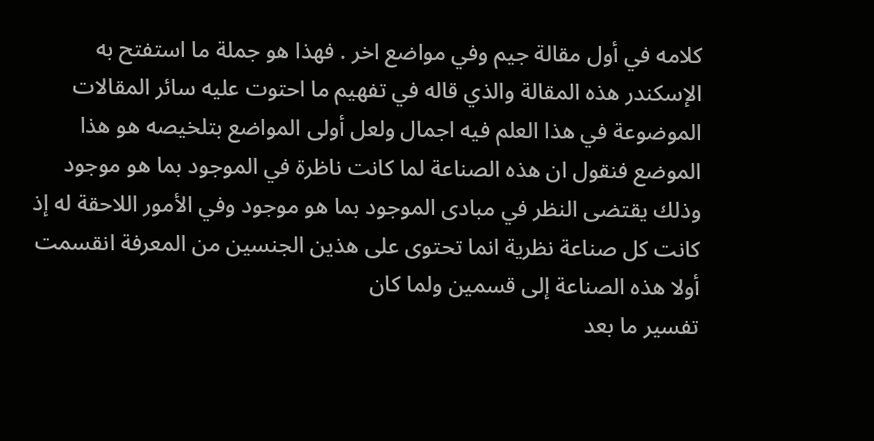كلامه في أول مقالة جيم وفي مواضع اخر . فهذا هو جملة ما استفتح به الإسكندر هذه المقالة والذي قاله في تفهيم ما احتوت عليه سائر المقالات الموضوعة في هذا العلم فيه اجمال ولعل أولى المواضع بتلخيصه هو هذا الموضع فنقول ان هذه الصناعة لما كانت ناظرة في الموجود بما هو موجود وذلك يقتضى النظر في مبادى الموجود بما هو موجود وفي الأمور اللاحقة له إذ كانت كل صناعة نظرية انما تحتوى على هذين الجنسين من المعرفة انقسمت أولا هذه الصناعة إلى قسمين ولما كان
تفسير ما بعد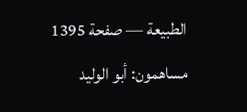الطبيعة — صفحة 1395
مساهمون: أبو الوليد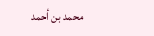محمد بن أحمد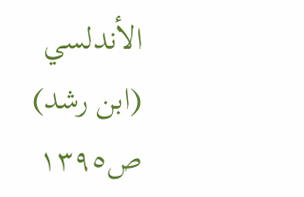الأندلسي (ابن رشد)
ص١٣٩٥